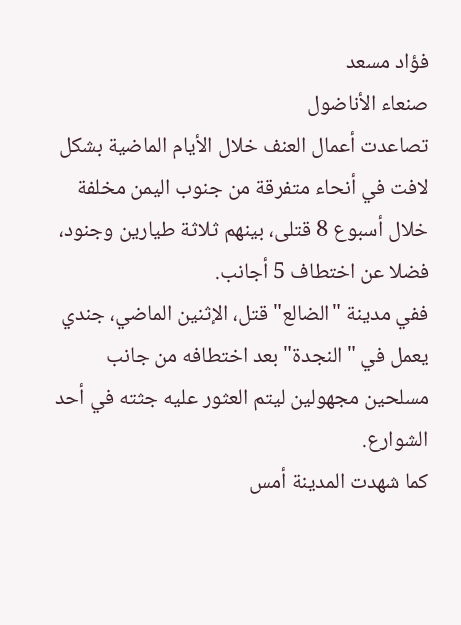فؤاد مسعد
صنعاء الأناضول
تصاعدت أعمال العنف خلال الأيام الماضية بشكل لافت في أنحاء متفرقة من جنوب اليمن مخلفة خلال أسبوع 8 قتلى، بينهم ثلاثة طيارين وجنود، فضلا عن اختطاف 5 أجانب.
ففي مدينة "الضالع" قتل، الإثنين الماضي، جندي يعمل في "النجدة" بعد اختطافه من جانب مسلحين مجهولين ليتم العثور عليه جثته في أحد الشوارع.
كما شهدت المدينة أمس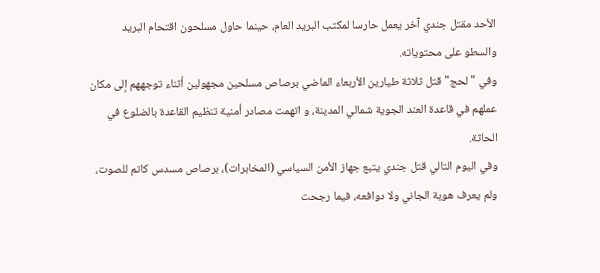الأحد مقتل جندي آخر يعمل حارسا لمكتب البريد العام، حينما حاول مسلحون اقتحام البريد والسطو على محتوياته.
وفي "لحج" قتل ثلاثة طيارين الأربعاء الماضي برصاص مسلحين مجهولين أثناء توجههم إلى مكان عملهم في قاعدة العند الجوية شمالي المدينة، و اتهمت مصادر أمنية تنظيم القاعدة بالضلوع في الحاثة.
وفي اليوم التالي قتل جندي يتبع جهاز الأمن السياسي (المخابرات)، برصاص مسدس كاتم للصوت، ولم يعرف هوية الجاني ولا دوافعه، فيما رجحت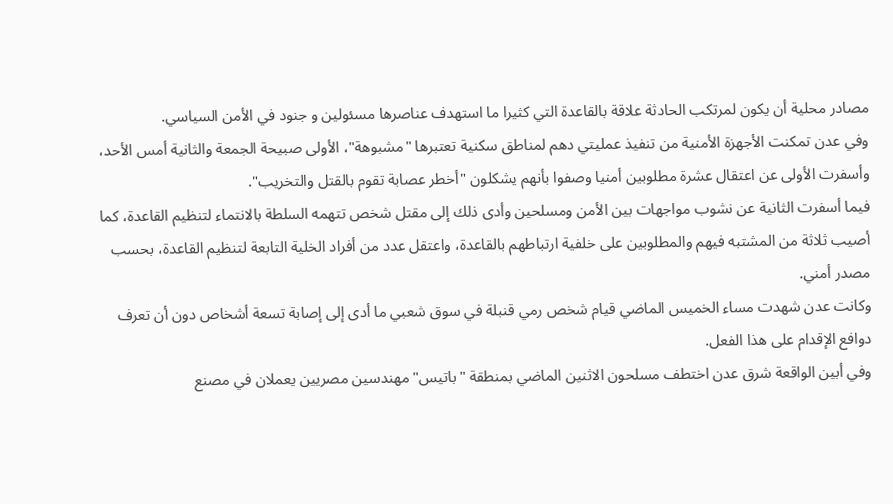مصادر محلية أن يكون لمرتكب الحادثة علاقة بالقاعدة التي كثيرا ما استهدف عناصرها مسئولين و جنود في الأمن السياسي.
وفي عدن تمكنت الأجهزة الأمنية من تنفيذ عمليتي دهم لمناطق سكنية تعتبرها "مشبوهة"، الأولى صبيحة الجمعة والثانية أمس الأحد، وأسفرت الأولى عن اعتقال عشرة مطلوبين أمنيا وصفوا بأنهم يشكلون "أخطر عصابة تقوم بالقتل والتخريب".
فيما أسفرت الثانية عن نشوب مواجهات بين الأمن ومسلحين وأدى ذلك إلى مقتل شخص تتهمه السلطة بالانتماء لتنظيم القاعدة، كما أصيب ثلاثة من المشتبه فيهم والمطلوبين على خلفية ارتباطهم بالقاعدة، واعتقل عدد من أفراد الخلية التابعة لتنظيم القاعدة، بحسب مصدر أمني.
وكانت عدن شهدت مساء الخميس الماضي قيام شخص رمي قنبلة في سوق شعبي ما أدى إلى إصابة تسعة أشخاص دون أن تعرف دوافع الإقدام على هذا الفعل.
وفي أبين الواقعة شرق عدن اختطف مسلحون الاثنين الماضي بمنطقة "باتيس" مهندسين مصريين يعملان في مصنع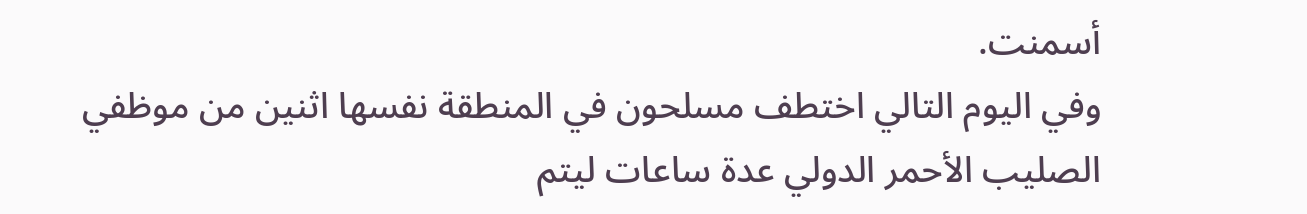أسمنت.
وفي اليوم التالي اختطف مسلحون في المنطقة نفسها اثنين من موظفي الصليب الأحمر الدولي عدة ساعات ليتم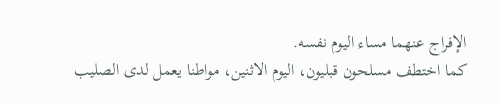الإفراج عنهما مساء اليوم نفسه.
كما اختطف مسلحون قبليون، اليوم الاثنين، مواطنا يعمل لدى الصليب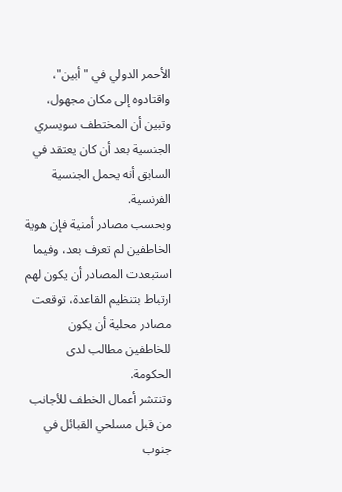الأحمر الدولي في "أبين"، واقتادوه إلى مكان مجهول، وتبين أن المختطف سويسري الجنسية بعد أن كان يعتقد في السابق أنه يحمل الجنسية الفرنسية.
وبحسب مصادر أمنية فإن هوية الخاطفين لم تعرف بعد، وفيما استبعدت المصادر أن يكون لهم ارتباط بتنظيم القاعدة، توقعت مصادر محلية أن يكون للخاطفين مطالب لدى الحكومة.
وتنتشر أعمال الخطف للأجانب من قبل مسلحي القبائل في جنوب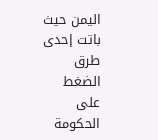اليمن حيث باتت إحدى طرق الضغط على الحكومة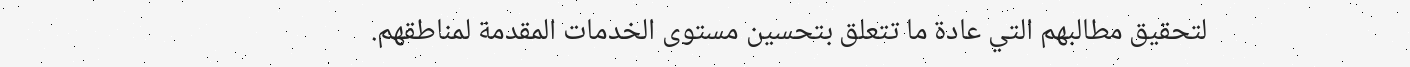لتحقيق مطالبهم التي عادة ما تتعلق بتحسين مستوى الخدمات المقدمة لمناطقهم.